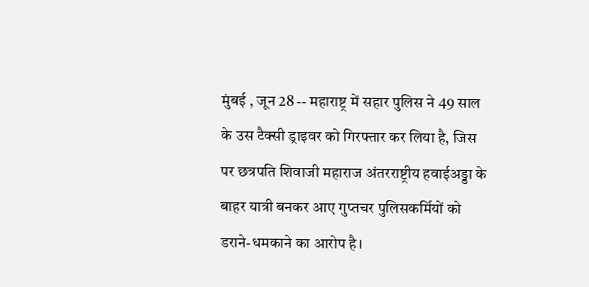मुंबई , जून 28 -- महाराष्ट्र में सहार पुलिस ने 49 साल के उस टैक्सी ड्राइवर को गिरफ्तार कर लिया है, जिस पर छत्रपति शिवाजी महाराज अंतरराष्ट्रीय हवाईअड्डा के बाहर यात्री बनकर आए गुप्तचर पुलिसकर्मियों को डराने-धमकाने का आरोप है।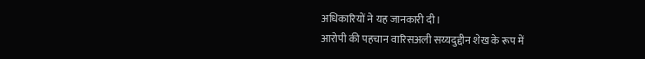अधिकारियों ने यह जानकारी दी।
आरोपी की पहचान वारिसअली सय्यदुद्दीन शेख के रूप में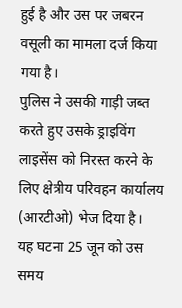हुई है और उस पर जबरन वसूली का मामला दर्ज किया गया है।
पुलिस ने उसकी गाड़ी जब्त करते हुए उसके ड्राइविंग लाइसेंस को निरस्त करने के लिए क्षेत्रीय परिवहन कार्यालय (आरटीओ) भेज दिया है।
यह घटना 25 जून को उस समय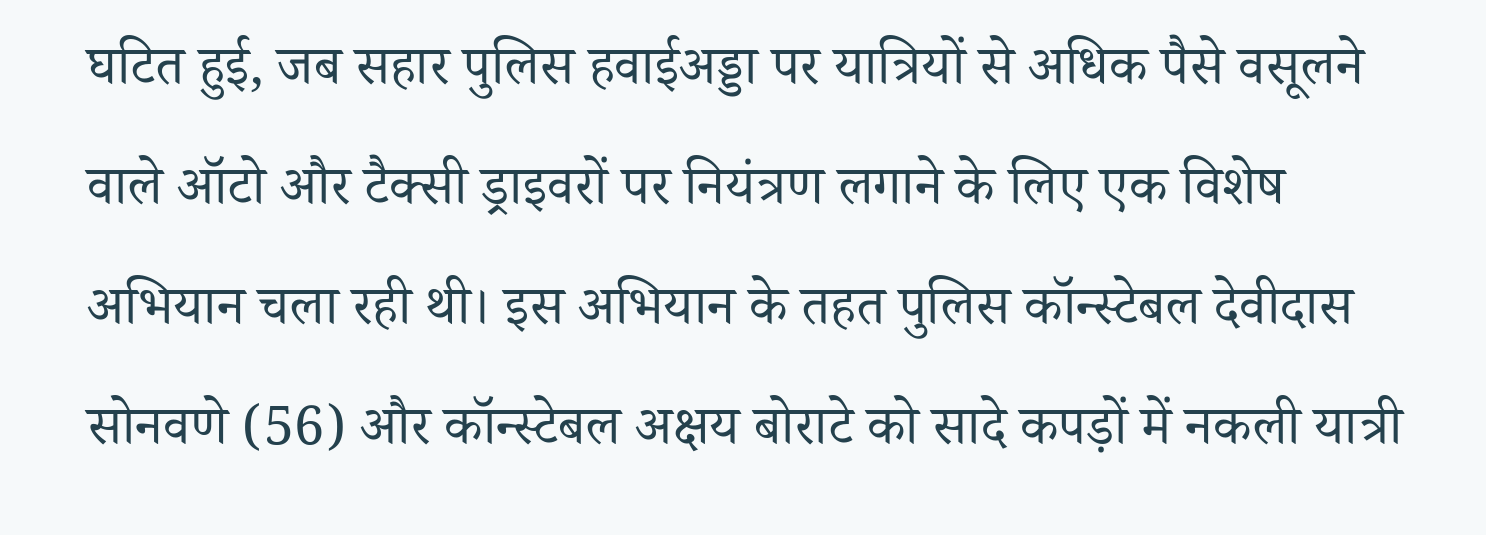घटित हुई, जब सहार पुलिस हवाईअड्डा पर यात्रियों से अधिक पैसे वसूलने वाले ऑटो और टैक्सी ड्राइवरों पर नियंत्रण लगाने के लिए एक विशेष अभियान चला रही थी। इस अभियान के तहत पुलिस कॉन्स्टेबल देवीदास सोनवणे (56) और कॉन्स्टेबल अक्षय बोराटे को सादे कपड़ों में नकली यात्री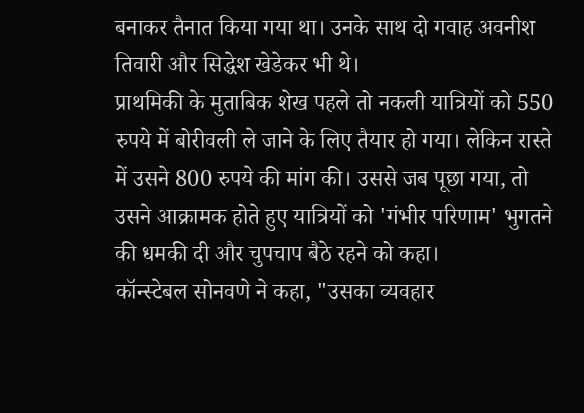बनाकर तैनात किया गया था। उनके साथ दो गवाह अवनीश तिवारी और सिद्धेश खेडेकर भी थे।
प्राथमिकी के मुताबिक शेख पहले तो नकली यात्रियों को 550 रुपये में बोरीवली ले जाने के लिए तैयार हो गया। लेकिन रास्ते में उसने 800 रुपये की मांग की। उससे जब पूछा गया, तो उसने आक्रामक होते हुए यात्रियों को 'गंभीर परिणाम' भुगतने की धमकी दी और चुपचाप बैठे रहने को कहा।
कॉन्स्टेबल सोनवणे ने कहा, "उसका व्यवहार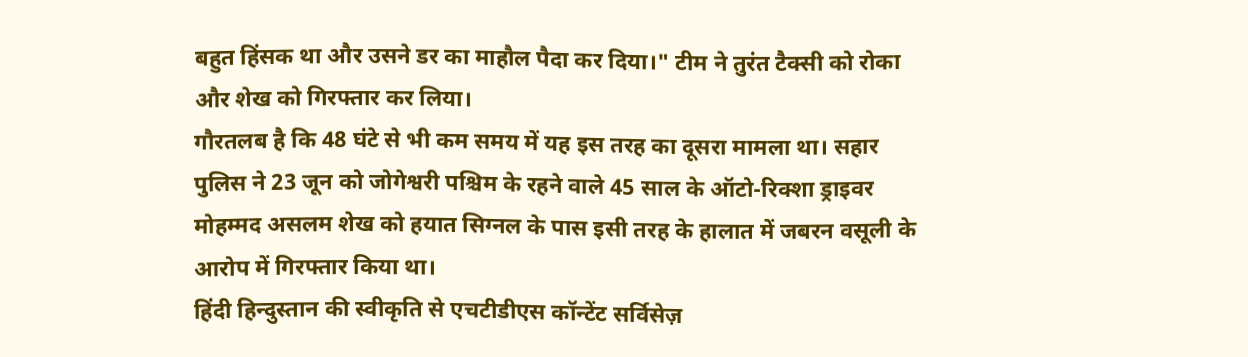बहुत हिंसक था और उसने डर का माहौल पैदा कर दिया।" टीम ने तुरंत टैक्सी को रोका और शेख को गिरफ्तार कर लिया।
गौरतलब है कि 48 घंटे से भी कम समय में यह इस तरह का दूसरा मामला था। सहार पुलिस ने 23 जून को जोगेश्वरी पश्चिम के रहने वाले 45 साल के ऑटो-रिक्शा ड्राइवर मोहम्मद असलम शेख को हयात सिग्नल के पास इसी तरह के हालात में जबरन वसूली के आरोप में गिरफ्तार किया था।
हिंदी हिन्दुस्तान की स्वीकृति से एचटीडीएस कॉन्टेंट सर्विसेज़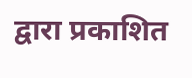द्वारा प्रकाशित